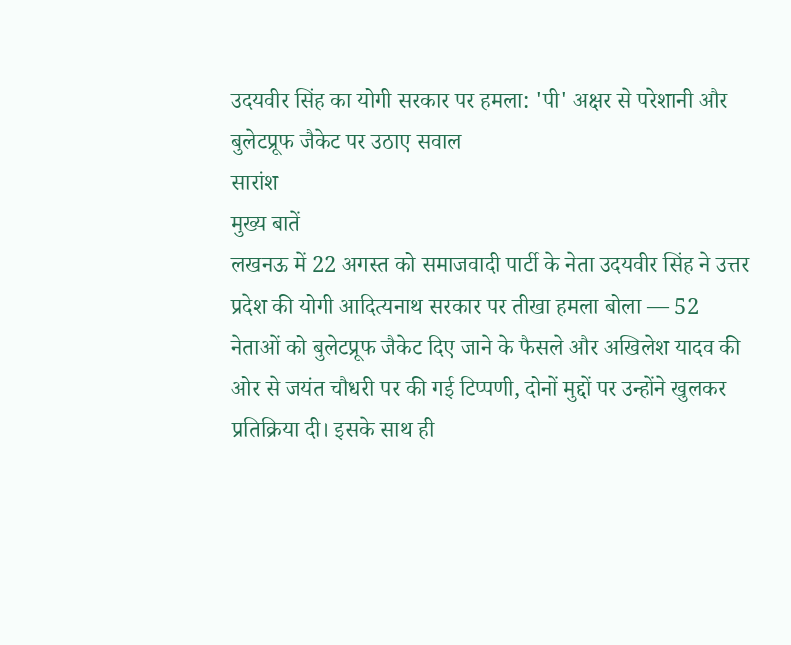उदयवीर सिंह का योगी सरकार पर हमला: 'पी' अक्षर से परेशानी और बुलेटप्रूफ जैकेट पर उठाए सवाल
सारांश
मुख्य बातें
लखनऊ में 22 अगस्त को समाजवादी पार्टी के नेता उदयवीर सिंह ने उत्तर प्रदेश की योगी आदित्यनाथ सरकार पर तीखा हमला बोला — 52 नेताओं को बुलेटप्रूफ जैकेट दिए जाने के फैसले और अखिलेश यादव की ओर से जयंत चौधरी पर की गई टिप्पणी, दोनों मुद्दों पर उन्होंने खुलकर प्रतिक्रिया दी। इसके साथ ही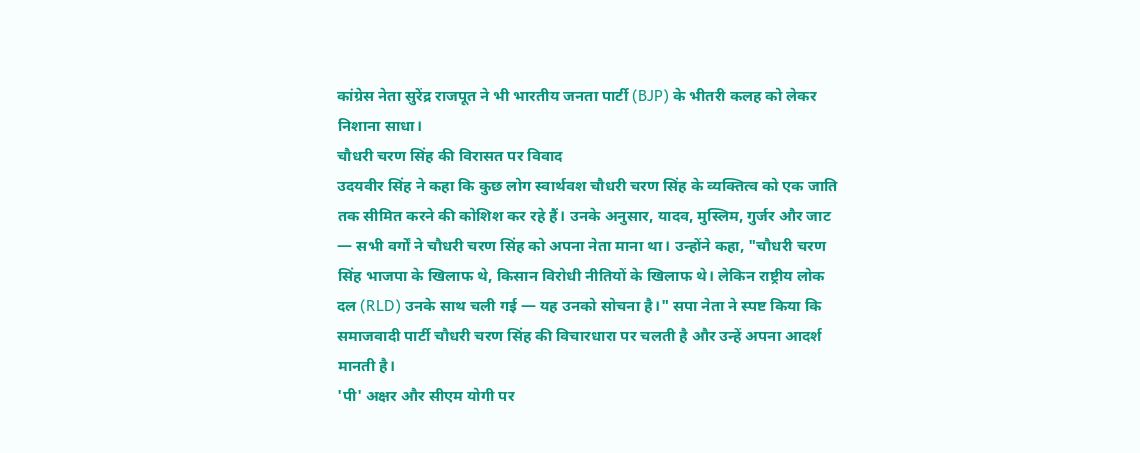कांग्रेस नेता सुरेंद्र राजपूत ने भी भारतीय जनता पार्टी (BJP) के भीतरी कलह को लेकर निशाना साधा।
चौधरी चरण सिंह की विरासत पर विवाद
उदयवीर सिंह ने कहा कि कुछ लोग स्वार्थवश चौधरी चरण सिंह के व्यक्तित्व को एक जाति तक सीमित करने की कोशिश कर रहे हैं। उनके अनुसार, यादव, मुस्लिम, गुर्जर और जाट — सभी वर्गों ने चौधरी चरण सिंह को अपना नेता माना था। उन्होंने कहा, "चौधरी चरण सिंह भाजपा के खिलाफ थे, किसान विरोधी नीतियों के खिलाफ थे। लेकिन राष्ट्रीय लोक दल (RLD) उनके साथ चली गई — यह उनको सोचना है।" सपा नेता ने स्पष्ट किया कि समाजवादी पार्टी चौधरी चरण सिंह की विचारधारा पर चलती है और उन्हें अपना आदर्श मानती है।
'पी' अक्षर और सीएम योगी पर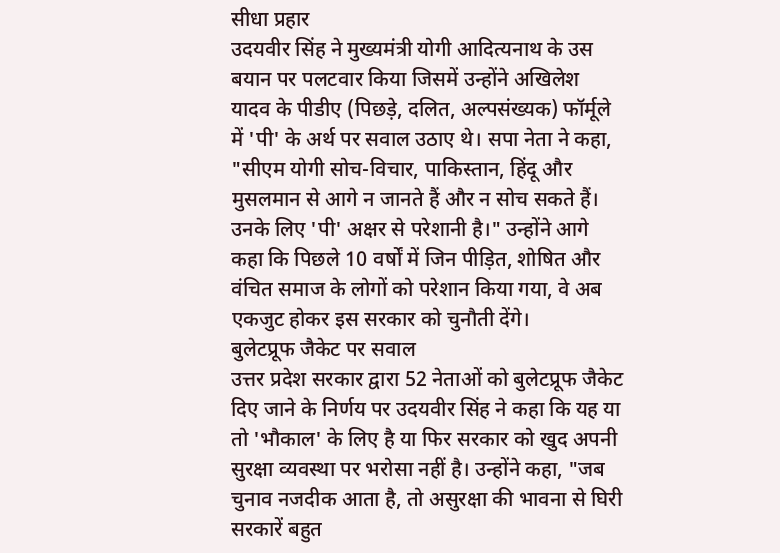सीधा प्रहार
उदयवीर सिंह ने मुख्यमंत्री योगी आदित्यनाथ के उस बयान पर पलटवार किया जिसमें उन्होंने अखिलेश यादव के पीडीए (पिछड़े, दलित, अल्पसंख्यक) फॉर्मूले में 'पी' के अर्थ पर सवाल उठाए थे। सपा नेता ने कहा, "सीएम योगी सोच-विचार, पाकिस्तान, हिंदू और मुसलमान से आगे न जानते हैं और न सोच सकते हैं। उनके लिए 'पी' अक्षर से परेशानी है।" उन्होंने आगे कहा कि पिछले 10 वर्षों में जिन पीड़ित, शोषित और वंचित समाज के लोगों को परेशान किया गया, वे अब एकजुट होकर इस सरकार को चुनौती देंगे।
बुलेटप्रूफ जैकेट पर सवाल
उत्तर प्रदेश सरकार द्वारा 52 नेताओं को बुलेटप्रूफ जैकेट दिए जाने के निर्णय पर उदयवीर सिंह ने कहा कि यह या तो 'भौकाल' के लिए है या फिर सरकार को खुद अपनी सुरक्षा व्यवस्था पर भरोसा नहीं है। उन्होंने कहा, "जब चुनाव नजदीक आता है, तो असुरक्षा की भावना से घिरी सरकारें बहुत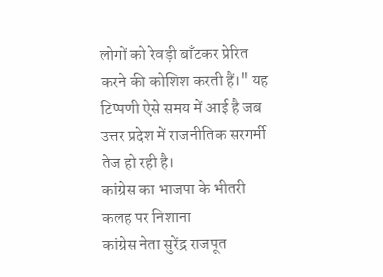लोगों को रेवड़ी बाँटकर प्रेरित करने की कोशिश करती हैं।" यह टिप्पणी ऐसे समय में आई है जब उत्तर प्रदेश में राजनीतिक सरगर्मी तेज हो रही है।
कांग्रेस का भाजपा के भीतरी कलह पर निशाना
कांग्रेस नेता सुरेंद्र राजपूत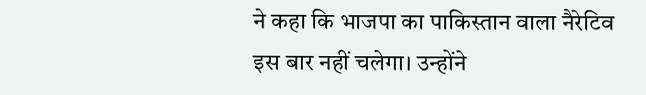ने कहा कि भाजपा का पाकिस्तान वाला नैरेटिव इस बार नहीं चलेगा। उन्होंने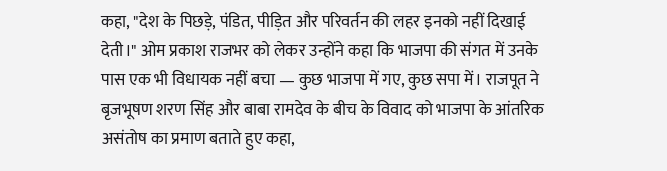कहा, "देश के पिछड़े, पंडित, पीड़ित और परिवर्तन की लहर इनको नहीं दिखाई देती।" ओम प्रकाश राजभर को लेकर उन्होंने कहा कि भाजपा की संगत में उनके पास एक भी विधायक नहीं बचा — कुछ भाजपा में गए, कुछ सपा में। राजपूत ने बृजभूषण शरण सिंह और बाबा रामदेव के बीच के विवाद को भाजपा के आंतरिक असंतोष का प्रमाण बताते हुए कहा,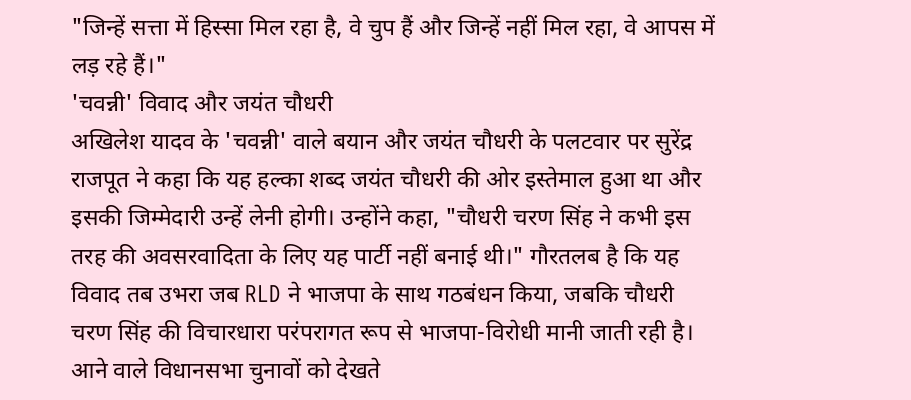"जिन्हें सत्ता में हिस्सा मिल रहा है, वे चुप हैं और जिन्हें नहीं मिल रहा, वे आपस में लड़ रहे हैं।"
'चवन्नी' विवाद और जयंत चौधरी
अखिलेश यादव के 'चवन्नी' वाले बयान और जयंत चौधरी के पलटवार पर सुरेंद्र राजपूत ने कहा कि यह हल्का शब्द जयंत चौधरी की ओर इस्तेमाल हुआ था और इसकी जिम्मेदारी उन्हें लेनी होगी। उन्होंने कहा, "चौधरी चरण सिंह ने कभी इस तरह की अवसरवादिता के लिए यह पार्टी नहीं बनाई थी।" गौरतलब है कि यह विवाद तब उभरा जब RLD ने भाजपा के साथ गठबंधन किया, जबकि चौधरी चरण सिंह की विचारधारा परंपरागत रूप से भाजपा-विरोधी मानी जाती रही है। आने वाले विधानसभा चुनावों को देखते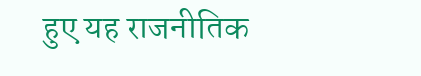हुए यह राजनीतिक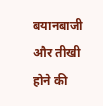बयानबाजी और तीखी होने की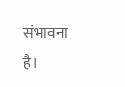संभावना है।